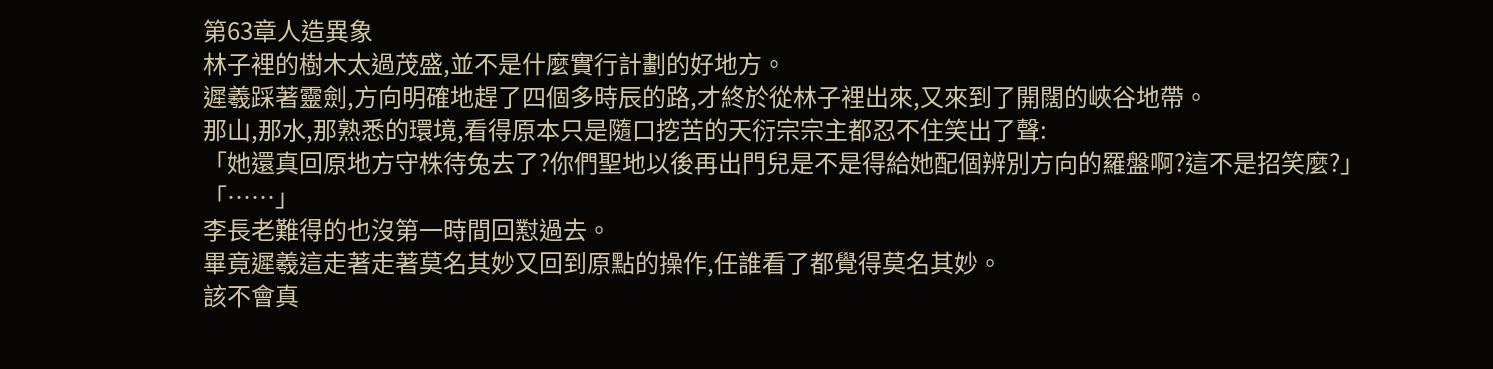第63章人造異象
林子裡的樹木太過茂盛,並不是什麼實行計劃的好地方。
遲羲踩著靈劍,方向明確地趕了四個多時辰的路,才終於從林子裡出來,又來到了開闊的峽谷地帶。
那山,那水,那熟悉的環境,看得原本只是隨口挖苦的天衍宗宗主都忍不住笑出了聲:
「她還真回原地方守株待兔去了?你們聖地以後再出門兒是不是得給她配個辨別方向的羅盤啊?這不是招笑麼?」
「……」
李長老難得的也沒第一時間回懟過去。
畢竟遲羲這走著走著莫名其妙又回到原點的操作,任誰看了都覺得莫名其妙。
該不會真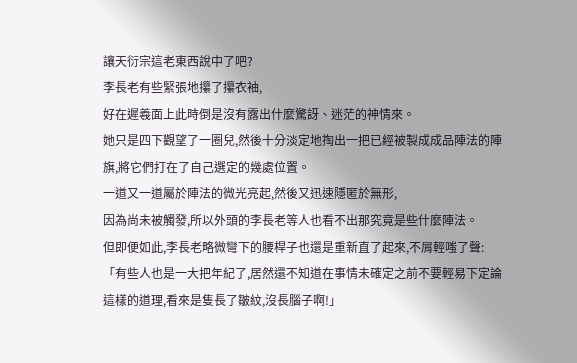讓天衍宗這老東西說中了吧?
李長老有些緊張地攥了攥衣袖,
好在遲羲面上此時倒是沒有露出什麼驚訝、迷茫的神情來。
她只是四下觀望了一圈兒,然後十分淡定地掏出一把已經被製成成品陣法的陣旗,將它們打在了自己選定的幾處位置。
一道又一道屬於陣法的微光亮起,然後又迅速隱匿於無形,
因為尚未被觸發,所以外頭的李長老等人也看不出那究竟是些什麼陣法。
但即便如此,李長老略微彎下的腰桿子也還是重新直了起來,不屑輕嗤了聲:
「有些人也是一大把年紀了,居然還不知道在事情未確定之前不要輕易下定論這樣的道理,看來是隻長了皺紋,沒長腦子啊!」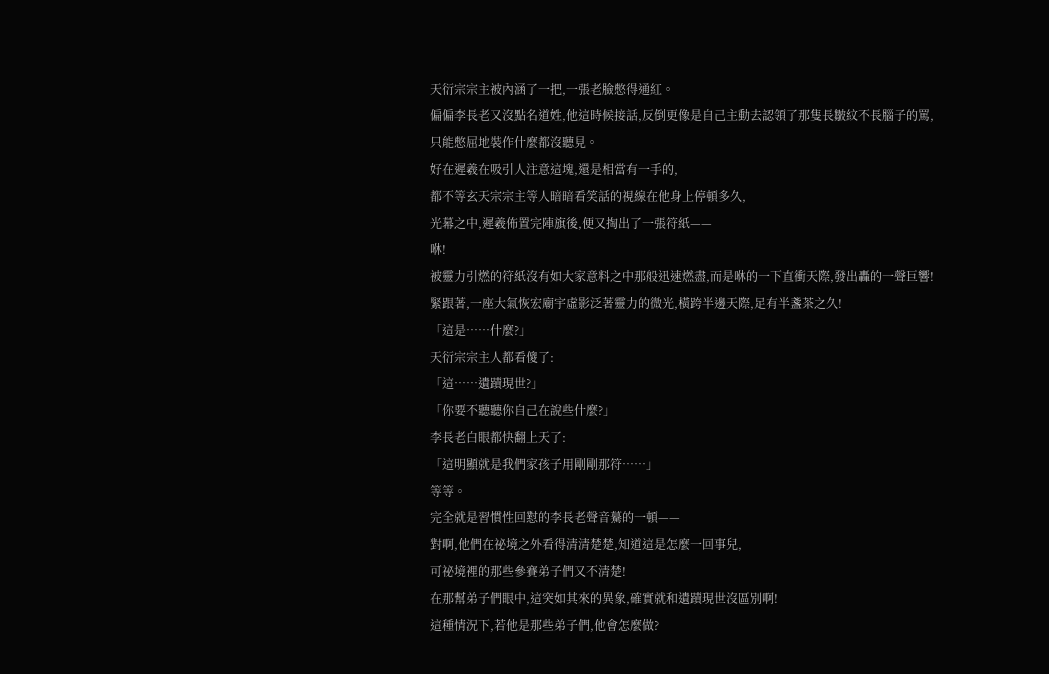天衍宗宗主被內涵了一把,一張老臉憋得通紅。
偏偏李長老又沒點名道姓,他這時候接話,反倒更像是自己主動去認領了那隻長皺紋不長腦子的罵,
只能憋屈地裝作什麼都沒聽見。
好在遲羲在吸引人注意這塊,還是相當有一手的,
都不等玄天宗宗主等人暗暗看笑話的視線在他身上停頓多久,
光幕之中,遲羲佈置完陣旗後,便又掏出了一張符紙——
咻!
被靈力引燃的符紙沒有如大家意料之中那般迅速燃盡,而是咻的一下直衝天際,發出轟的一聲巨響!
緊跟著,一座大氣恢宏廟宇虛影泛著靈力的微光,橫跨半邊天際,足有半盞茶之久!
「這是……什麼?」
天衍宗宗主人都看傻了:
「這……遺蹟現世?」
「你要不聽聽你自己在說些什麼?」
李長老白眼都快翻上天了:
「這明顯就是我們家孩子用剛剛那符……」
等等。
完全就是習慣性回懟的李長老聲音驀的一頓——
對啊,他們在祕境之外看得清清楚楚,知道這是怎麼一回事兒,
可祕境裡的那些參賽弟子們又不清楚!
在那幫弟子們眼中,這突如其來的異象,確實就和遺蹟現世沒區別啊!
這種情況下,若他是那些弟子們,他會怎麼做?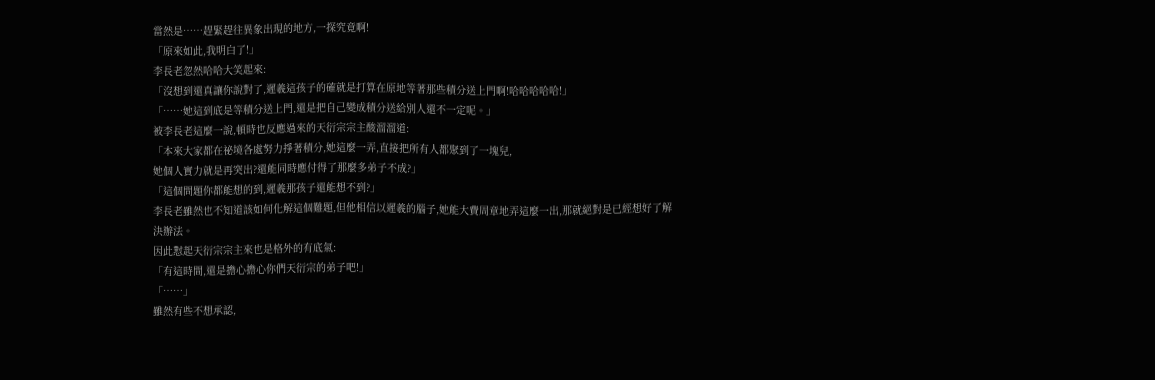當然是……趕緊趕往異象出現的地方,一探究竟啊!
「原來如此,我明白了!」
李長老忽然哈哈大笑起來:
「沒想到還真讓你說對了,遲羲這孩子的確就是打算在原地等著那些積分送上門啊!哈哈哈哈哈!」
「……她這到底是等積分送上門,還是把自己變成積分送給別人還不一定呢。」
被李長老這麼一說,頓時也反應過來的天衍宗宗主酸溜溜道:
「本來大家都在祕境各處努力掙著積分,她這麼一弄,直接把所有人都聚到了一塊兒,
她個人實力就是再突出?還能同時應付得了那麼多弟子不成?」
「這個問題你都能想的到,遲羲那孩子還能想不到?」
李長老雖然也不知道該如何化解這個難題,但他相信以遲羲的腦子,她能大費周章地弄這麼一出,那就絕對是已經想好了解決辦法。
因此懟起天衍宗宗主來也是格外的有底氣:
「有這時間,還是擔心擔心你們天衍宗的弟子吧!」
「……」
雖然有些不想承認,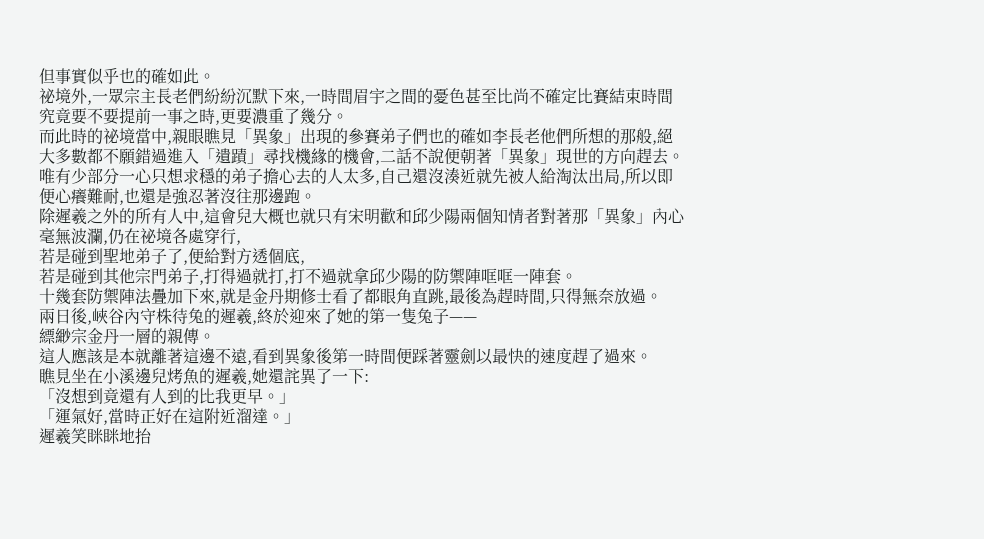但事實似乎也的確如此。
祕境外,一眾宗主長老們紛紛沉默下來,一時間眉宇之間的憂色甚至比尚不確定比賽結束時間究竟要不要提前一事之時,更要濃重了幾分。
而此時的祕境當中,親眼瞧見「異象」出現的參賽弟子們也的確如李長老他們所想的那般,絕大多數都不願錯過進入「遺蹟」尋找機緣的機會,二話不說便朝著「異象」現世的方向趕去。
唯有少部分一心只想求穩的弟子擔心去的人太多,自己還沒湊近就先被人給淘汰出局,所以即便心癢難耐,也還是強忍著沒往那邊跑。
除遲羲之外的所有人中,這會兒大概也就只有宋明歡和邱少陽兩個知情者對著那「異象」內心毫無波瀾,仍在祕境各處穿行,
若是碰到聖地弟子了,便給對方透個底,
若是碰到其他宗門弟子,打得過就打,打不過就拿邱少陽的防禦陣哐哐一陣套。
十幾套防禦陣法疊加下來,就是金丹期修士看了都眼角直跳,最後為趕時間,只得無奈放過。
兩日後,峽谷內守株待兔的遲羲,終於迎來了她的第一隻兔子——
縹緲宗金丹一層的親傳。
這人應該是本就離著這邊不遠,看到異象後第一時間便踩著靈劍以最快的速度趕了過來。
瞧見坐在小溪邊兒烤魚的遲羲,她還詫異了一下:
「沒想到竟還有人到的比我更早。」
「運氣好,當時正好在這附近溜達。」
遲羲笑眯眯地抬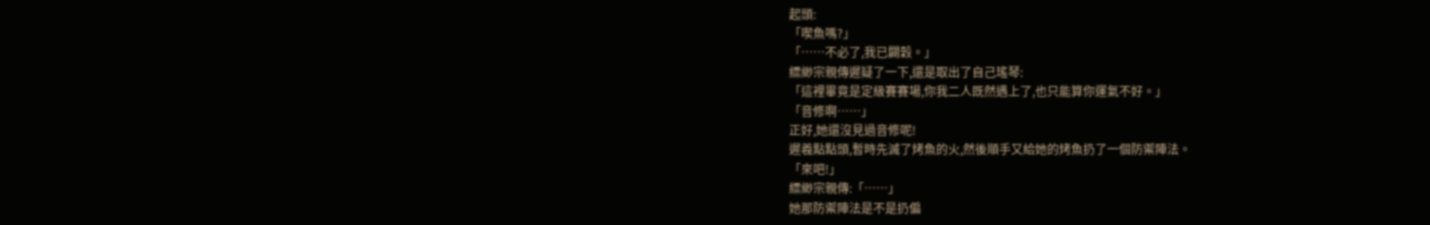起頭:
「喫魚嗎?」
「……不必了,我已闢穀。」
縹緲宗親傳遲疑了一下,還是取出了自己瑤琴:
「這裡畢竟是定級賽賽場,你我二人既然遇上了,也只能算你運氣不好。」
「音修啊……」
正好,她還沒見過音修呢!
遲羲點點頭,暫時先滅了烤魚的火,然後順手又給她的烤魚扔了一個防禦陣法。
「來吧!」
縹緲宗親傳:「……」
她那防禦陣法是不是扔偏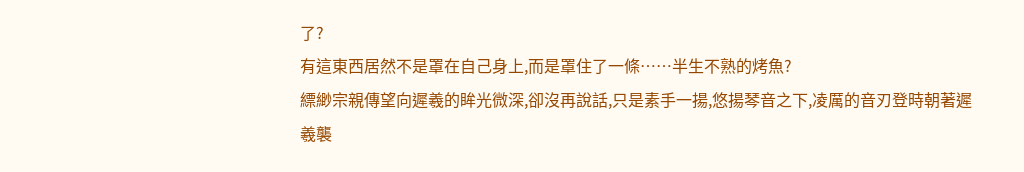了?
有這東西居然不是罩在自己身上,而是罩住了一條……半生不熟的烤魚?
縹緲宗親傳望向遲羲的眸光微深,卻沒再說話,只是素手一揚,悠揚琴音之下,凌厲的音刃登時朝著遲羲襲